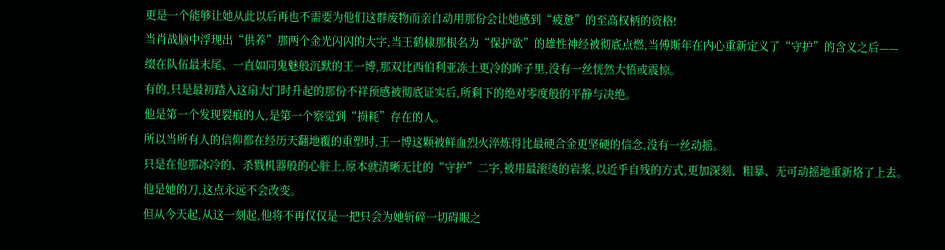更是一个能够让她从此以后再也不需要为他们这群废物而亲自动用那份会让她感到“疲惫”的至高权柄的资格!
当肖战脑中浮现出“供养”那两个金光闪闪的大字,当王鹤棣那根名为“保护欲”的雄性神经被彻底点燃,当傅斯年在内心重新定义了“守护”的含义之后——
缀在队伍最末尾、一直如同鬼魅般沉默的王一博,那双比西伯利亚冻土更冷的眸子里,没有一丝恍然大悟或震惊。
有的,只是最初踏入这扇大门时升起的那份不祥预感被彻底证实后,所剩下的绝对零度般的平静与决绝。
他是第一个发现裂痕的人,是第一个察觉到“损耗”存在的人。
所以当所有人的信仰都在经历天翻地覆的重塑时,王一博这颗被鲜血烈火淬炼得比最硬合金更坚硬的信念,没有一丝动摇。
只是在他那冰冷的、杀戮机器般的心脏上,原本就清晰无比的“守护”二字,被用最滚烫的岩浆,以近乎自残的方式,更加深刻、粗暴、无可动摇地重新烙了上去。
他是她的刀,这点永远不会改变。
但从今天起,从这一刻起,他将不再仅仅是一把只会为她斩碎一切碍眼之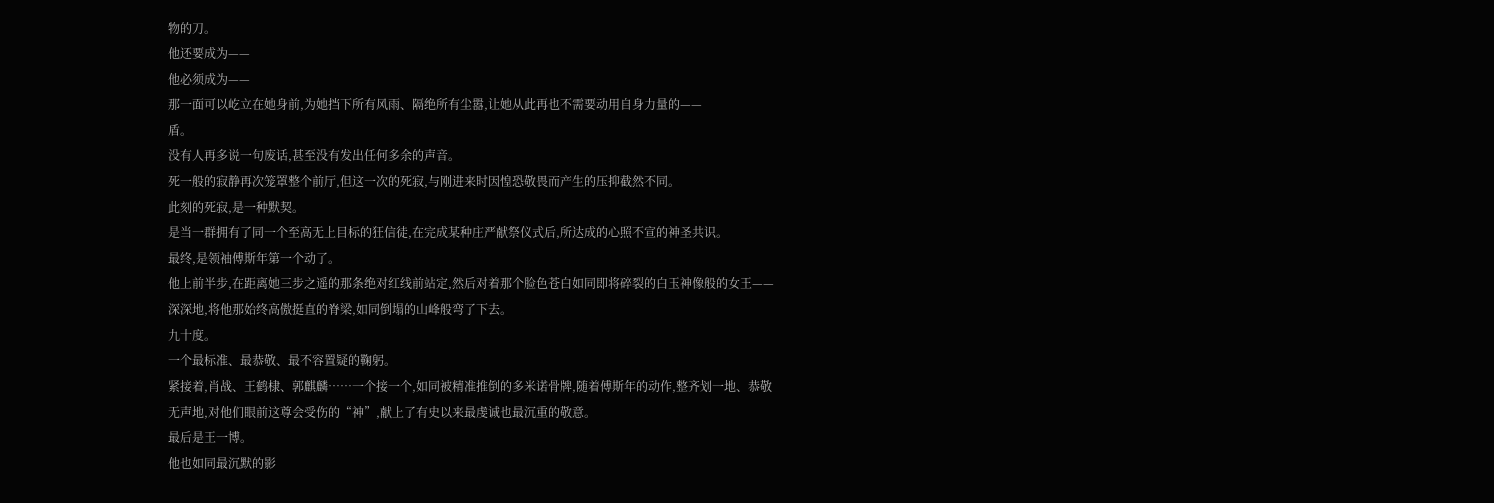物的刀。
他还要成为——
他必须成为——
那一面可以屹立在她身前,为她挡下所有风雨、隔绝所有尘嚣,让她从此再也不需要动用自身力量的——
盾。
没有人再多说一句废话,甚至没有发出任何多余的声音。
死一般的寂静再次笼罩整个前厅,但这一次的死寂,与刚进来时因惶恐敬畏而产生的压抑截然不同。
此刻的死寂,是一种默契。
是当一群拥有了同一个至高无上目标的狂信徒,在完成某种庄严献祭仪式后,所达成的心照不宣的神圣共识。
最终,是领袖傅斯年第一个动了。
他上前半步,在距离她三步之遥的那条绝对红线前站定,然后对着那个脸色苍白如同即将碎裂的白玉神像般的女王——
深深地,将他那始终高傲挺直的脊梁,如同倒塌的山峰般弯了下去。
九十度。
一个最标准、最恭敬、最不容置疑的鞠躬。
紧接着,肖战、王鹤棣、郭麒麟……一个接一个,如同被精准推倒的多米诺骨牌,随着傅斯年的动作,整齐划一地、恭敬无声地,对他们眼前这尊会受伤的“神”,献上了有史以来最虔诚也最沉重的敬意。
最后是王一博。
他也如同最沉默的影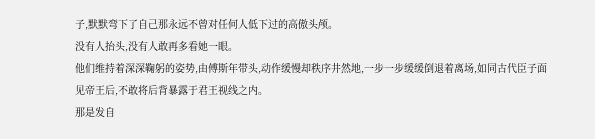子,默默弯下了自己那永远不曾对任何人低下过的高傲头颅。
没有人抬头,没有人敢再多看她一眼。
他们维持着深深鞠躬的姿势,由傅斯年带头,动作缓慢却秩序井然地,一步一步缓缓倒退着离场,如同古代臣子面见帝王后,不敢将后背暴露于君王视线之内。
那是发自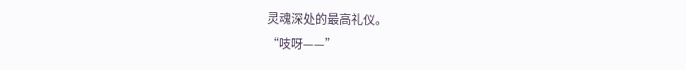灵魂深处的最高礼仪。
“吱呀——”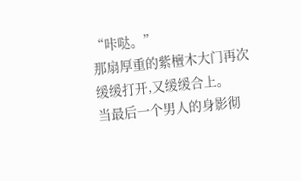“咔哒。”
那扇厚重的紫檀木大门再次缓缓打开,又缓缓合上。
当最后一个男人的身影彻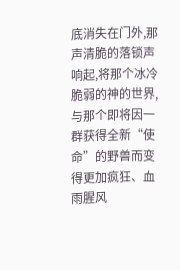底消失在门外,那声清脆的落锁声响起,将那个冰冷脆弱的神的世界,与那个即将因一群获得全新“使命”的野兽而变得更加疯狂、血雨腥风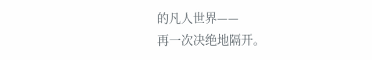的凡人世界——
再一次决绝地隔开。